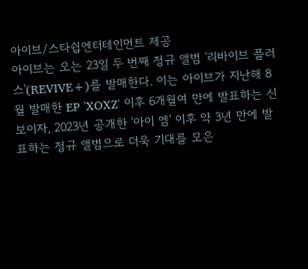아이브/스타쉽엔터테인먼트 제공
아이브는 오는 23일 두 번째 정규 앨범 '리바이브 플러스'(REVIVE+)를 발매한다. 이는 아이브가 지난해 8월 발매한 EP 'XOXZ' 이후 6개월여 만에 발표하는 신보이자, 2023년 공개한 '아이 엠' 이후 약 3년 만에 발표하는 정규 앨범으로 더욱 기대를 모은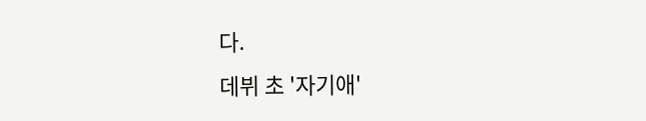다.
데뷔 초 '자기애'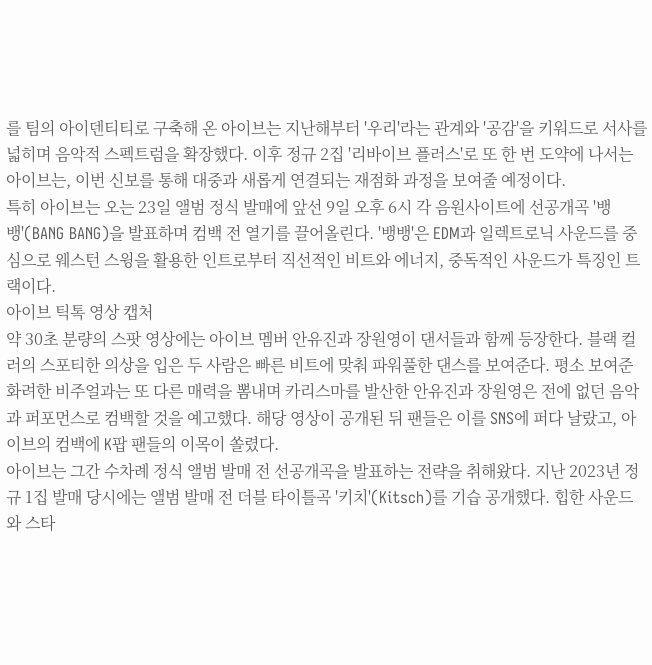를 팀의 아이덴티티로 구축해 온 아이브는 지난해부터 '우리'라는 관계와 '공감'을 키워드로 서사를 넓히며 음악적 스펙트럼을 확장했다. 이후 정규 2집 '리바이브 플러스'로 또 한 번 도약에 나서는 아이브는, 이번 신보를 통해 대중과 새롭게 연결되는 재점화 과정을 보여줄 예정이다.
특히 아이브는 오는 23일 앨범 정식 발매에 앞선 9일 오후 6시 각 음원사이트에 선공개곡 '뱅뱅'(BANG BANG)을 발표하며 컴백 전 열기를 끌어올린다. '뱅뱅'은 EDM과 일렉트로닉 사운드를 중심으로 웨스턴 스윙을 활용한 인트로부터 직선적인 비트와 에너지, 중독적인 사운드가 특징인 트랙이다.
아이브 틱톡 영상 캡처
약 30초 분량의 스팟 영상에는 아이브 멤버 안유진과 장원영이 댄서들과 함께 등장한다. 블랙 컬러의 스포티한 의상을 입은 두 사람은 빠른 비트에 맞춰 파워풀한 댄스를 보여준다. 평소 보여준 화려한 비주얼과는 또 다른 매력을 뽐내며 카리스마를 발산한 안유진과 장원영은 전에 없던 음악과 퍼포먼스로 컴백할 것을 예고했다. 해당 영상이 공개된 뒤 팬들은 이를 SNS에 퍼다 날랐고, 아이브의 컴백에 K팝 팬들의 이목이 쏠렸다.
아이브는 그간 수차례 정식 앨범 발매 전 선공개곡을 발표하는 전략을 취해왔다. 지난 2023년 정규 1집 발매 당시에는 앨범 발매 전 더블 타이틀곡 '키치'(Kitsch)를 기습 공개했다. 힙한 사운드와 스타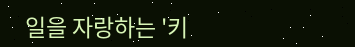일을 자랑하는 '키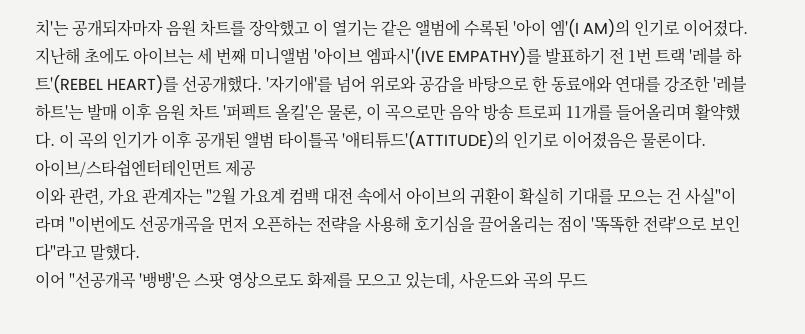치'는 공개되자마자 음원 차트를 장악했고 이 열기는 같은 앨범에 수록된 '아이 엠'(I AM)의 인기로 이어졌다.
지난해 초에도 아이브는 세 번째 미니앨범 '아이브 엠파시'(IVE EMPATHY)를 발표하기 전 1번 트랙 '레블 하트'(REBEL HEART)를 선공개했다. '자기애'를 넘어 위로와 공감을 바탕으로 한 동료애와 연대를 강조한 '레블 하트'는 발매 이후 음원 차트 '퍼펙트 올킬'은 물론, 이 곡으로만 음악 방송 트로피 11개를 들어올리며 활약했다. 이 곡의 인기가 이후 공개된 앨범 타이틀곡 '애티튜드'(ATTITUDE)의 인기로 이어졌음은 물론이다.
아이브/스타쉽엔터테인먼트 제공
이와 관련, 가요 관계자는 "2월 가요계 컴백 대전 속에서 아이브의 귀환이 확실히 기대를 모으는 건 사실"이라며 "이번에도 선공개곡을 먼저 오픈하는 전략을 사용해 호기심을 끌어올리는 점이 '똑똑한 전략'으로 보인다"라고 말했다.
이어 "선공개곡 '뱅뱅'은 스팟 영상으로도 화제를 모으고 있는데, 사운드와 곡의 무드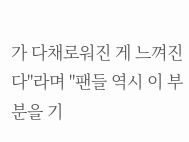가 다채로워진 게 느껴진다"라며 "팬들 역시 이 부분을 기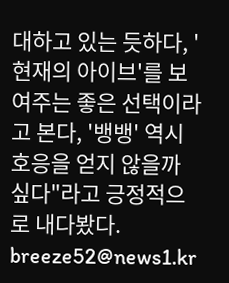대하고 있는 듯하다, '현재의 아이브'를 보여주는 좋은 선택이라고 본다, '뱅뱅' 역시 호응을 얻지 않을까 싶다"라고 긍정적으로 내다봤다.
breeze52@news1.kr